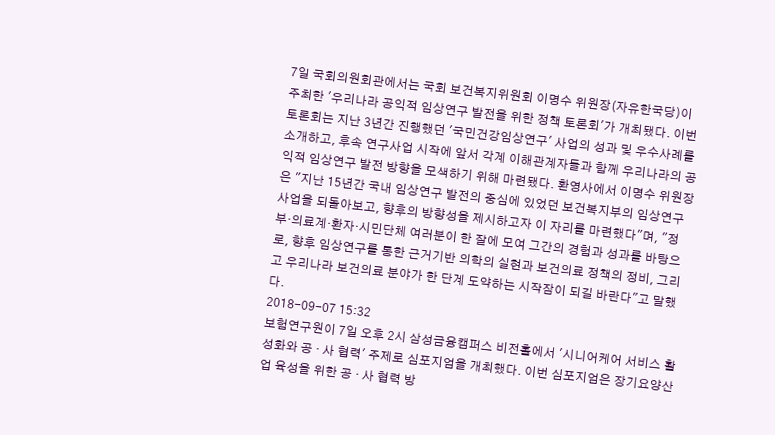7일 국회의원회관에서는 국회 보건복지위원회 이명수 위원장(자유한국당)이 주최한 '우리나라 공익적 임상연구 발전을 위한 정책 토론회'가 개최됐다. 이번 토론회는 지난 3년간 진행했던 '국민건강임상연구' 사업의 성과 및 우수사례를 소개하고, 후속 연구사업 시작에 앞서 각계 이해관계자들과 함께 우리나라의 공익적 임상연구 발전 방향을 모색하기 위해 마련됐다. 환영사에서 이명수 위원장은 "지난 15년간 국내 임상연구 발전의 중심에 있었던 보건복지부의 임상연구 사업을 되돌아보고, 향후의 방향성을 제시하고자 이 자리를 마련했다"며, "정부·의료계·환자·시민단체 여러분이 한 잘에 모여 그간의 경험과 성과를 바탕으로, 향후 임상연구를 통한 근거기반 의학의 실현과 보건의료 정책의 정비, 그리고 우리나라 보건의료 분야가 한 단계 도약하는 시작잠이 되길 바란다"고 말했다.
2018-09-07 15:32
보험연구원이 7일 오후 2시 삼성금융캠퍼스 비전홀에서 '시니어케어 서비스 활성화와 공 · 사 협력' 주제로 심포지엄을 개최했다. 이번 심포지엄은 장기요양산업 육성을 위한 공 · 사 협력 방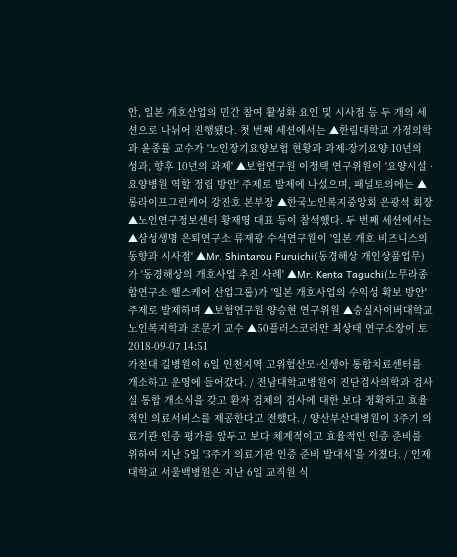안, 일본 개호산업의 민간 참여 활성화 요인 및 시사점 등 두 개의 세션으로 나뉘어 진행됐다. 첫 번째 세션에서는 ▲한림대학교 가정의학과 윤종률 교수가 '노인장기요양보험 현황과 과제-장기요양 10년의 성과, 향후 10년의 과제' ▲보험연구원 이정택 연구위원이 '요양시설 · 요양병원 역할 정립 방안' 주제로 발제에 나섰으며, 패널토의에는 ▲롱라이프그린케어 강진호 본부장 ▲한국노인복지중앙회 은광석 회장 ▲노인연구정보센터 황재영 대표 등이 참석했다. 두 번째 세션에서는 ▲삼성생명 은퇴연구소 류재광 수석연구원이 '일본 개호 비즈니스의 동향과 시사점' ▲Mr. Shintarou Furuichi(동경해상 개인상품업무)가 '동경해상의 개호사업 추진 사례' ▲Mr. Kenta Taguchi(노무라종합연구소 헬스케어 산업그룹)가 '일본 개호사업의 수익성 확보 방안' 주제로 발제하며 ▲보험연구원 양승현 연구위원 ▲숭실사이버대학교 노인복지학과 조문기 교수 ▲50플러스코리안 최상태 연구소장이 토
2018-09-07 14:51
가천대 길병원이 6일 인천지역 고위험산모·신생아 통합치료센터를 개소하고 운영에 들어갔다. / 전남대학교병원이 진단검사의학과 검사실 통합 개소식을 갖고 환자 검체의 검사에 대한 보다 정확하고 효율적인 의료서비스를 제공한다고 전했다. / 양산부산대병원이 3주기 의료기관 인증 평가를 앞두고 보다 체계적이고 효율적인 인증 준비를 위하여 지난 5일 '3주기 의료기관 인증 준비 발대식’을 가졌다. / 인제대학교 서울백병원은 지난 6일 교직원 식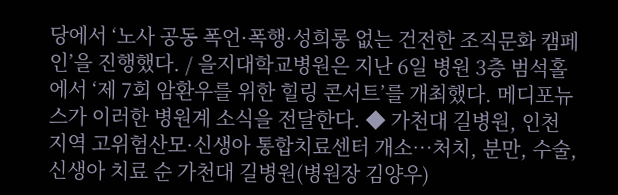당에서 ‘노사 공동 폭언·폭행·성희롱 없는 건전한 조직문화 캠페인’을 진행했다. / 을지대학교병원은 지난 6일 병원 3층 범석홀에서 ‘제 7회 암환우를 위한 힐링 콘서트’를 개최했다. 메디포뉴스가 이러한 병원계 소식을 전달한다. ◆ 가천대 길병원, 인천 지역 고위험산모·신생아 통합치료센터 개소…처치, 분만, 수술, 신생아 치료 순 가천대 길병원(병원장 김양우)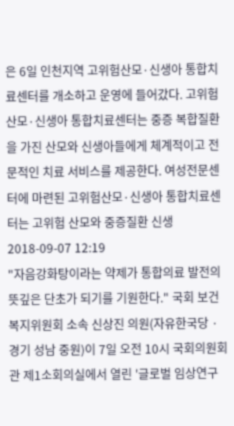은 6일 인천지역 고위험산모·신생아 통합치료센터를 개소하고 운영에 들어갔다. 고위험산모·신생아 통합치료센터는 중증 복합질환을 가진 산모와 신생아들에게 체계적이고 전문적인 치료 서비스를 제공한다. 여성전문센터에 마련된 고위험산모·신생아 통합치료센터는 고위험 산모와 중증질환 신생
2018-09-07 12:19
"자음강화탕이라는 약제가 통합의료 발전의 뜻깊은 단초가 되기를 기원한다." 국회 보건복지위원회 소속 신상진 의원(자유한국당 · 경기 성남 중원)이 7일 오전 10시 국회의원회관 제1소회의실에서 열린 '글로벌 임상연구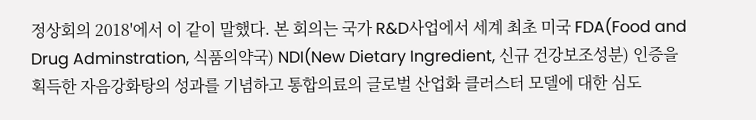정상회의 2018'에서 이 같이 말했다. 본 회의는 국가 R&D사업에서 세계 최초 미국 FDA(Food and Drug Adminstration, 식품의약국) NDI(New Dietary Ingredient, 신규 건강보조성분) 인증을 획득한 자음강화탕의 성과를 기념하고 통합의료의 글로벌 산업화 클러스터 모델에 대한 심도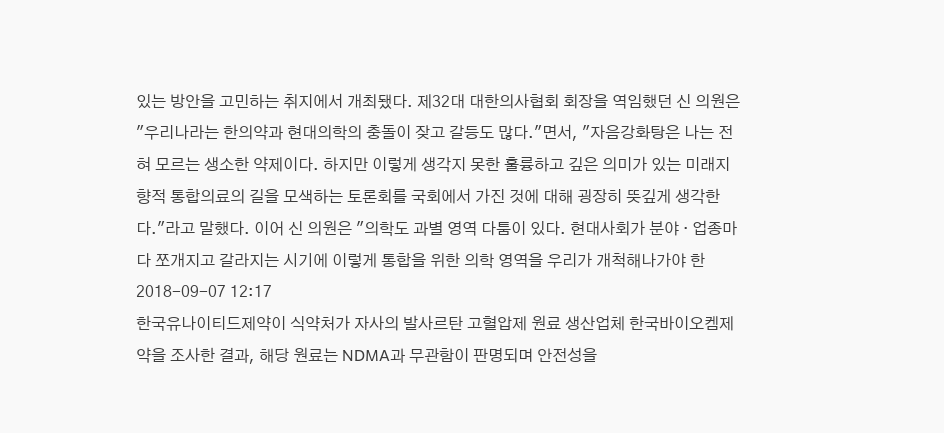있는 방안을 고민하는 취지에서 개최됐다. 제32대 대한의사협회 회장을 역임했던 신 의원은 "우리나라는 한의약과 현대의학의 충돌이 잦고 갈등도 많다."면서, "자음강화탕은 나는 전혀 모르는 생소한 약제이다. 하지만 이렇게 생각지 못한 훌륭하고 깊은 의미가 있는 미래지향적 통합의료의 길을 모색하는 토론회를 국회에서 가진 것에 대해 굉장히 뜻깊게 생각한다."라고 말했다. 이어 신 의원은 "의학도 과별 영역 다툼이 있다. 현대사회가 분야 · 업종마다 쪼개지고 갈라지는 시기에 이렇게 통합을 위한 의학 영역을 우리가 개척해나가야 한
2018-09-07 12:17
한국유나이티드제약이 식약처가 자사의 발사르탄 고혈압제 원료 생산업체 한국바이오켐제약을 조사한 결과, 해당 원료는 NDMA과 무관함이 판명되며 안전성을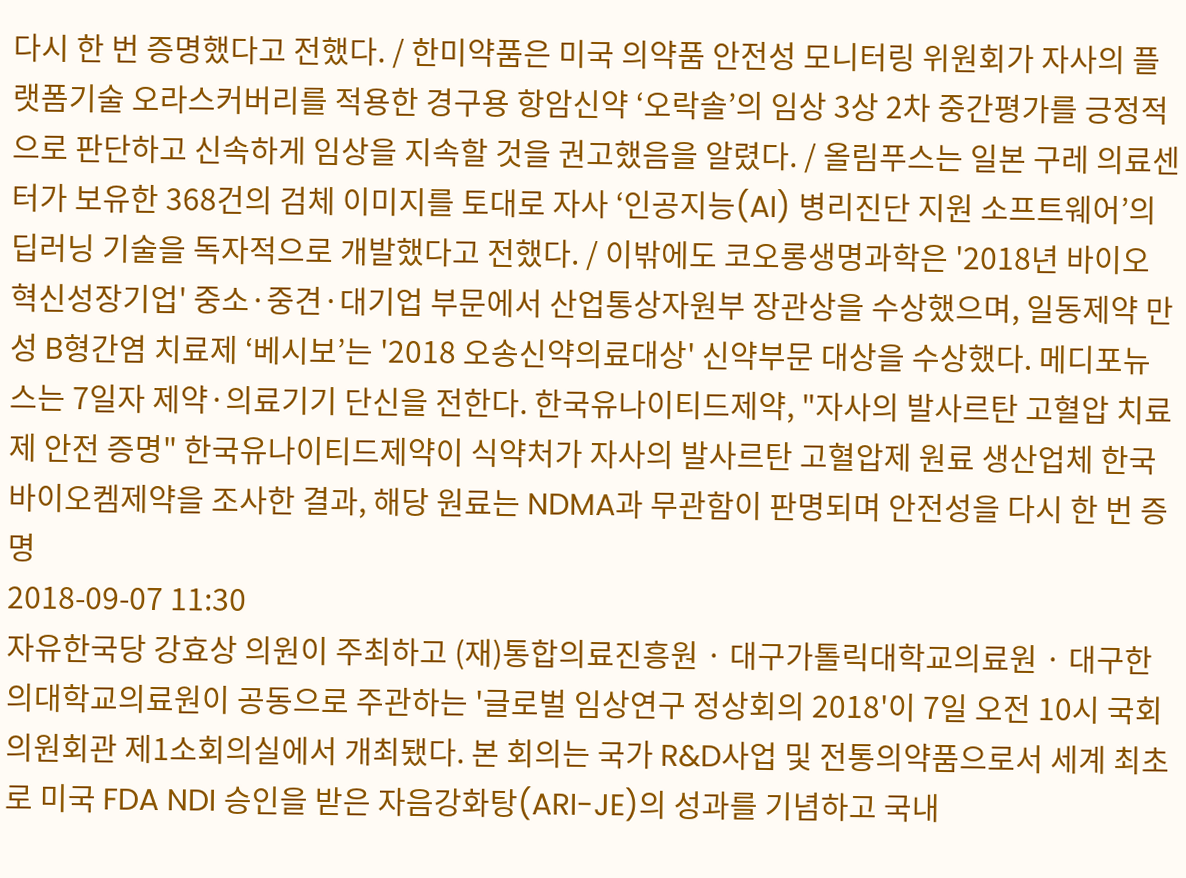다시 한 번 증명했다고 전했다. / 한미약품은 미국 의약품 안전성 모니터링 위원회가 자사의 플랫폼기술 오라스커버리를 적용한 경구용 항암신약 ‘오락솔’의 임상 3상 2차 중간평가를 긍정적으로 판단하고 신속하게 임상을 지속할 것을 권고했음을 알렸다. / 올림푸스는 일본 구레 의료센터가 보유한 368건의 검체 이미지를 토대로 자사 ‘인공지능(AI) 병리진단 지원 소프트웨어’의 딥러닝 기술을 독자적으로 개발했다고 전했다. / 이밖에도 코오롱생명과학은 '2018년 바이오 혁신성장기업' 중소·중견·대기업 부문에서 산업통상자원부 장관상을 수상했으며, 일동제약 만성 B형간염 치료제 ‘베시보’는 '2018 오송신약의료대상' 신약부문 대상을 수상했다. 메디포뉴스는 7일자 제약·의료기기 단신을 전한다. 한국유나이티드제약, "자사의 발사르탄 고혈압 치료제 안전 증명" 한국유나이티드제약이 식약처가 자사의 발사르탄 고혈압제 원료 생산업체 한국바이오켐제약을 조사한 결과, 해당 원료는 NDMA과 무관함이 판명되며 안전성을 다시 한 번 증명
2018-09-07 11:30
자유한국당 강효상 의원이 주최하고 (재)통합의료진흥원 · 대구가톨릭대학교의료원 · 대구한의대학교의료원이 공동으로 주관하는 '글로벌 임상연구 정상회의 2018'이 7일 오전 10시 국회의원회관 제1소회의실에서 개최됐다. 본 회의는 국가 R&D사업 및 전통의약품으로서 세계 최초로 미국 FDA NDI 승인을 받은 자음강화탕(ARI-JE)의 성과를 기념하고 국내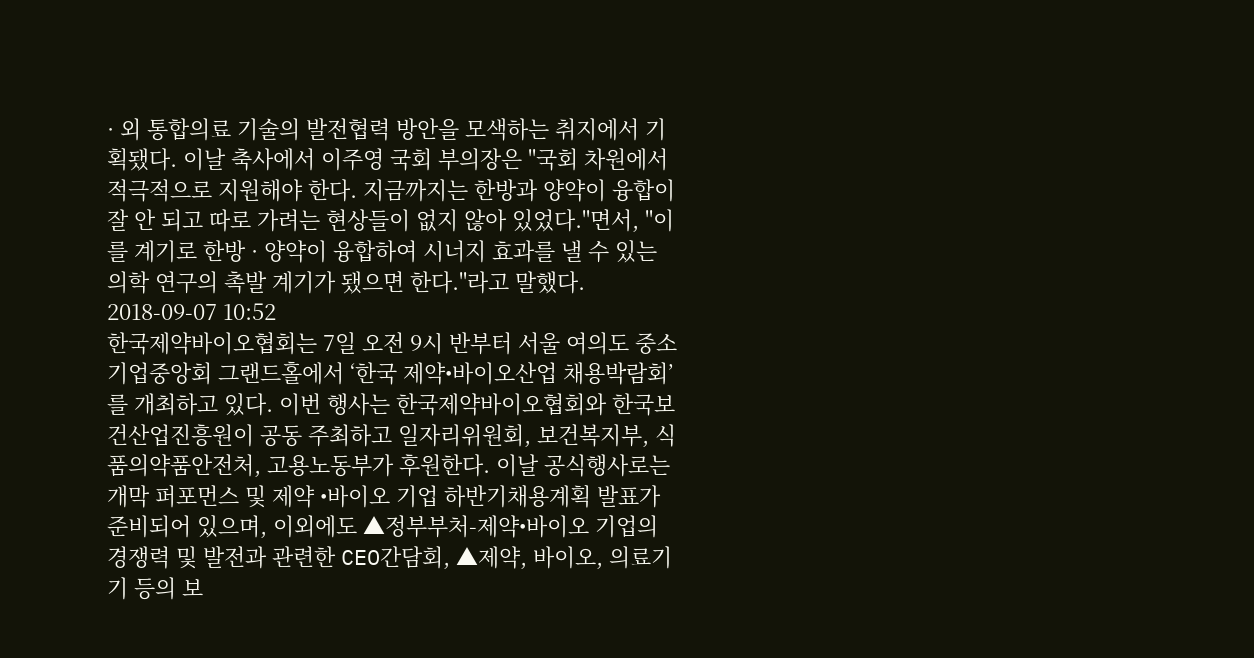· 외 통합의료 기술의 발전협력 방안을 모색하는 취지에서 기획됐다. 이날 축사에서 이주영 국회 부의장은 "국회 차원에서 적극적으로 지원해야 한다. 지금까지는 한방과 양약이 융합이 잘 안 되고 따로 가려는 현상들이 없지 않아 있었다."면서, "이를 계기로 한방 · 양약이 융합하여 시너지 효과를 낼 수 있는 의학 연구의 촉발 계기가 됐으면 한다."라고 말했다.
2018-09-07 10:52
한국제약바이오협회는 7일 오전 9시 반부터 서울 여의도 중소기업중앙회 그랜드홀에서 ‘한국 제약•바이오산업 채용박람회’를 개최하고 있다. 이번 행사는 한국제약바이오협회와 한국보건산업진흥원이 공동 주최하고 일자리위원회, 보건복지부, 식품의약품안전처, 고용노동부가 후원한다. 이날 공식행사로는 개막 퍼포먼스 및 제약 •바이오 기업 하반기채용계획 발표가 준비되어 있으며, 이외에도 ▲정부부처-제약•바이오 기업의 경쟁력 및 발전과 관련한 CEO간담회, ▲제약, 바이오, 의료기기 등의 보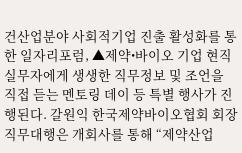건산업분야 사회적기업 진출 활성화를 통한 일자리포럼, ▲제약•바이오 기업 현직 실무자에게 생생한 직무정보 및 조언을 직접 듣는 멘토링 데이 등 특별 행사가 진행된다. 갈원익 한국제약바이오협회 회장 직무대행은 개회사를 통해 “제약산업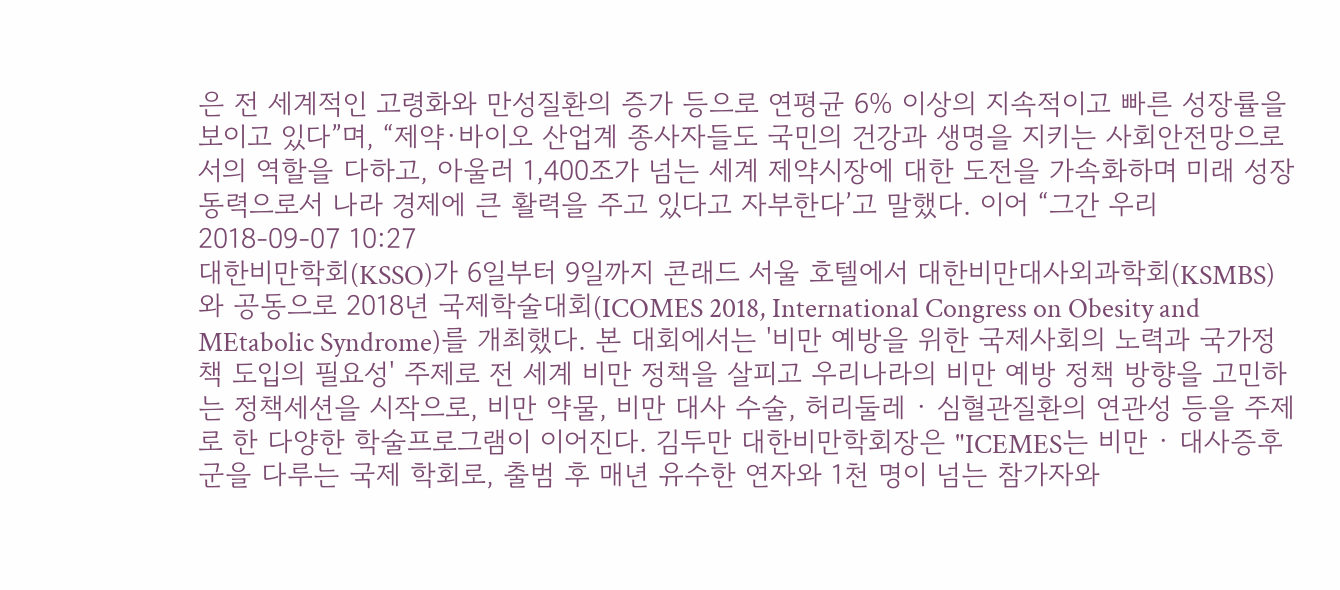은 전 세계적인 고령화와 만성질환의 증가 등으로 연평균 6% 이상의 지속적이고 빠른 성장률을 보이고 있다”며, “제약∙바이오 산업계 종사자들도 국민의 건강과 생명을 지키는 사회안전망으로서의 역할을 다하고, 아울러 1,400조가 넘는 세계 제약시장에 대한 도전을 가속화하며 미래 성장동력으로서 나라 경제에 큰 활력을 주고 있다고 자부한다’고 말했다. 이어 “그간 우리
2018-09-07 10:27
대한비만학회(KSSO)가 6일부터 9일까지 콘래드 서울 호텔에서 대한비만대사외과학회(KSMBS)와 공동으로 2018년 국제학술대회(ICOMES 2018, International Congress on Obesity and MEtabolic Syndrome)를 개최했다. 본 대회에서는 '비만 예방을 위한 국제사회의 노력과 국가정책 도입의 필요성' 주제로 전 세계 비만 정책을 살피고 우리나라의 비만 예방 정책 방향을 고민하는 정책세션을 시작으로, 비만 약물, 비만 대사 수술, 허리둘레 · 심혈관질환의 연관성 등을 주제로 한 다양한 학술프로그램이 이어진다. 김두만 대한비만학회장은 "ICEMES는 비만 · 대사증후군을 다루는 국제 학회로, 출범 후 매년 유수한 연자와 1천 명이 넘는 참가자와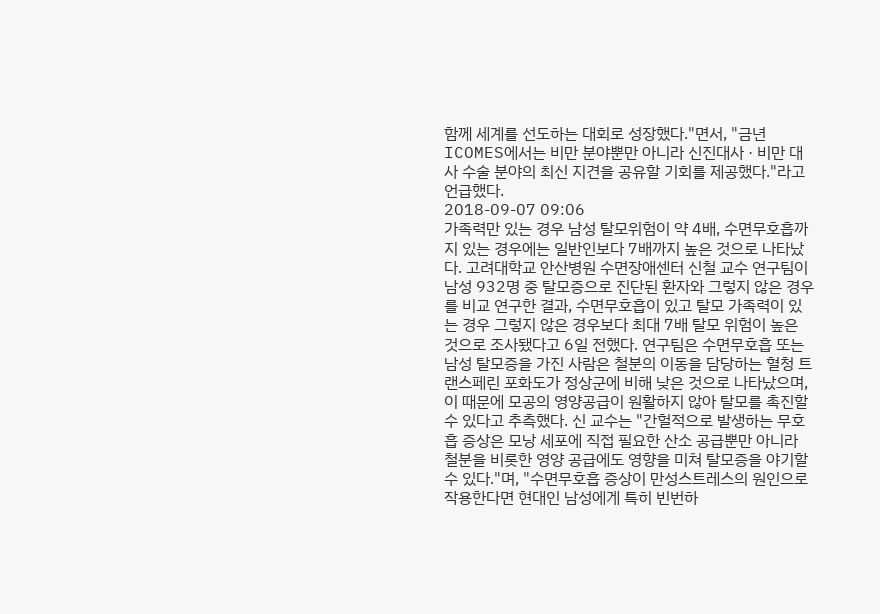함께 세계를 선도하는 대회로 성장했다."면서, "금년 ICOMES에서는 비만 분야뿐만 아니라 신진대사 · 비만 대사 수술 분야의 최신 지견을 공유할 기회를 제공했다."라고 언급했다.
2018-09-07 09:06
가족력만 있는 경우 남성 탈모위험이 약 4배, 수면무호흡까지 있는 경우에는 일반인보다 7배까지 높은 것으로 나타났다. 고려대학교 안산병원 수면장애센터 신철 교수 연구팀이 남성 932명 중 탈모증으로 진단된 환자와 그렇지 않은 경우를 비교 연구한 결과, 수면무호흡이 있고 탈모 가족력이 있는 경우 그렇지 않은 경우보다 최대 7배 탈모 위험이 높은 것으로 조사됐다고 6일 전했다. 연구팀은 수면무호흡 또는 남성 탈모증을 가진 사람은 철분의 이동을 담당하는 혈청 트랜스페린 포화도가 정상군에 비해 낮은 것으로 나타났으며, 이 때문에 모공의 영양공급이 원활하지 않아 탈모를 촉진할 수 있다고 추측했다. 신 교수는 "간헐적으로 발생하는 무호흡 증상은 모낭 세포에 직접 필요한 산소 공급뿐만 아니라 철분을 비롯한 영양 공급에도 영향을 미쳐 탈모증을 야기할 수 있다."며, "수면무호흡 증상이 만성스트레스의 원인으로 작용한다면 현대인 남성에게 특히 빈번하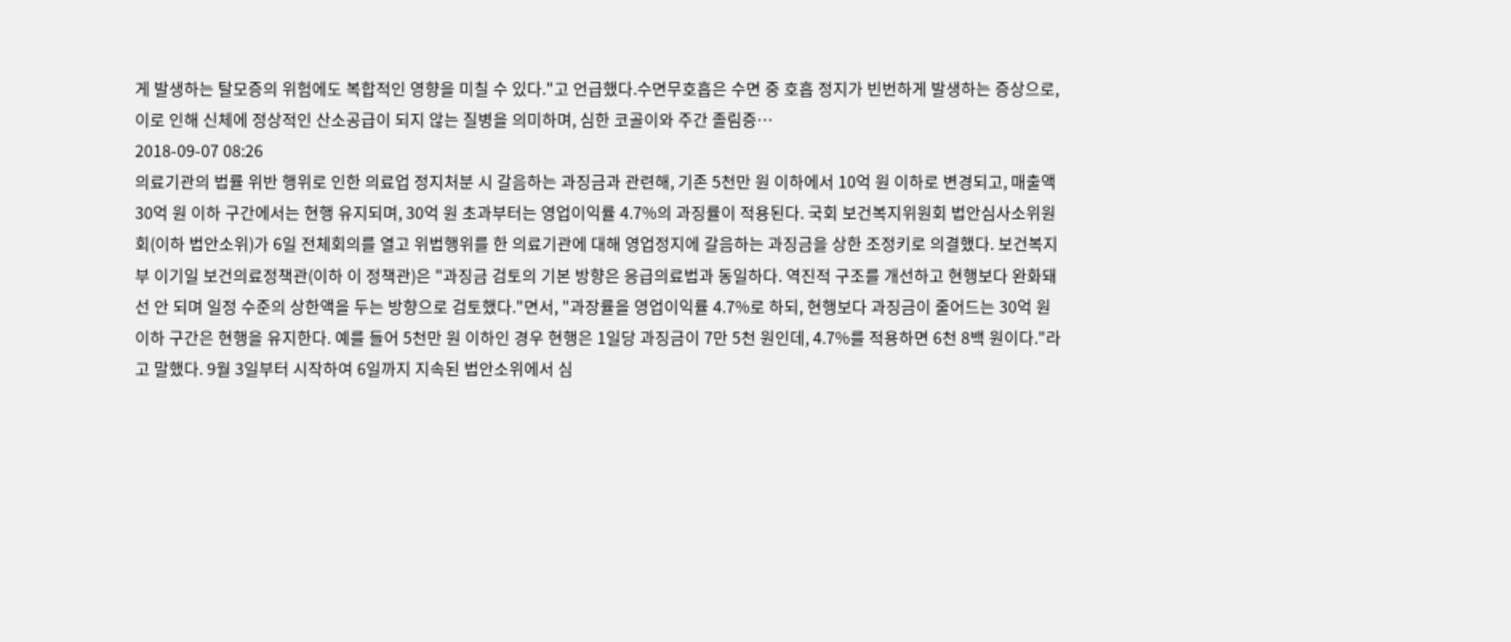게 발생하는 탈모증의 위험에도 복합적인 영향을 미칠 수 있다."고 언급했다.수면무호흡은 수면 중 호흡 정지가 빈번하게 발생하는 증상으로, 이로 인해 신체에 정상적인 산소공급이 되지 않는 질병을 의미하며, 심한 코골이와 주간 졸림증…
2018-09-07 08:26
의료기관의 법률 위반 행위로 인한 의료업 정지처분 시 갈음하는 과징금과 관련해, 기존 5천만 원 이하에서 10억 원 이하로 변경되고, 매출액 30억 원 이하 구간에서는 현행 유지되며, 30억 원 초과부터는 영업이익률 4.7%의 과징률이 적용된다. 국회 보건복지위원회 법안심사소위원회(이하 법안소위)가 6일 전체회의를 열고 위법행위를 한 의료기관에 대해 영업정지에 갈음하는 과징금을 상한 조정키로 의결했다. 보건복지부 이기일 보건의료정책관(이하 이 정책관)은 "과징금 검토의 기본 방향은 응급의료법과 동일하다. 역진적 구조를 개선하고 현행보다 완화돼선 안 되며 일정 수준의 상한액을 두는 방향으로 검토했다."면서, "과장률을 영업이익률 4.7%로 하되, 현행보다 과징금이 줄어드는 30억 원 이하 구간은 현행을 유지한다. 예를 들어 5천만 원 이하인 경우 현행은 1일당 과징금이 7만 5천 원인데, 4.7%를 적용하면 6천 8백 원이다."라고 말했다. 9월 3일부터 시작하여 6일까지 지속된 법안소위에서 심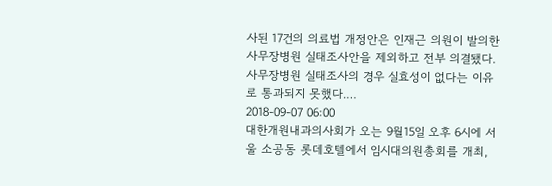사된 17건의 의료법 개정안은 인재근 의원이 발의한 사무장병원 실태조사안을 제외하고 전부 의결됐다. 사무장병원 실태조사의 경우 실효성이 없다는 이유로 통과되지 못했다.…
2018-09-07 06:00
대한개원내과의사회가 오는 9월15일 오후 6시에 서울 소공동 롯데호텔에서 임시대의원총회를 개최,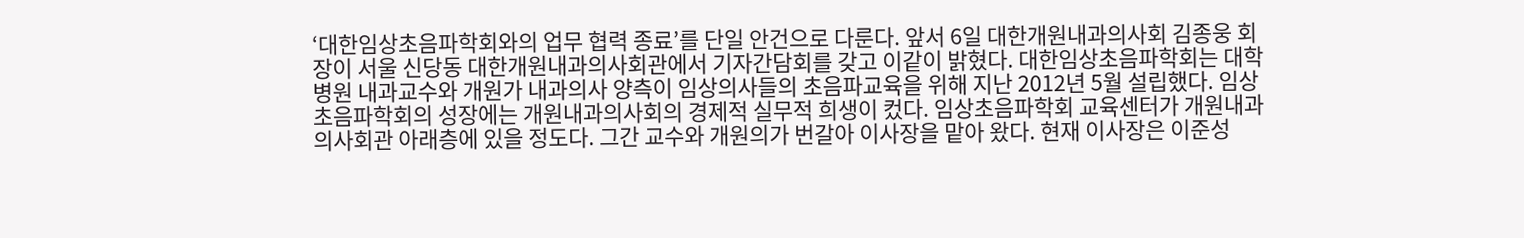‘대한임상초음파학회와의 업무 협력 종료’를 단일 안건으로 다룬다. 앞서 6일 대한개원내과의사회 김종웅 회장이 서울 신당동 대한개원내과의사회관에서 기자간담회를 갖고 이같이 밝혔다. 대한임상초음파학회는 대학병원 내과교수와 개원가 내과의사 양측이 임상의사들의 초음파교육을 위해 지난 2012년 5월 설립했다. 임상초음파학회의 성장에는 개원내과의사회의 경제적 실무적 희생이 컸다. 임상초음파학회 교육센터가 개원내과의사회관 아래층에 있을 정도다. 그간 교수와 개원의가 번갈아 이사장을 맡아 왔다. 현재 이사장은 이준성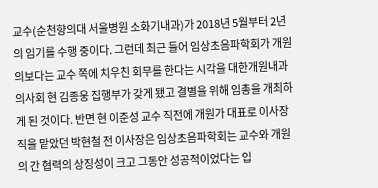교수(순천향의대 서울병원 소화기내과)가 2018년 5월부터 2년의 임기를 수행 중이다. 그런데 최근 들어 임상초음파학회가 개원의보다는 교수 쪽에 치우친 회무를 한다는 시각을 대한개원내과의사회 현 김종웅 집행부가 갖게 됐고 결별을 위해 임총을 개최하게 된 것이다. 반면 현 이준성 교수 직전에 개원가 대표로 이사장직을 맡았던 박현철 전 이사장은 임상초음파학회는 교수와 개원의 간 협력의 상징성이 크고 그동안 성공적이었다는 입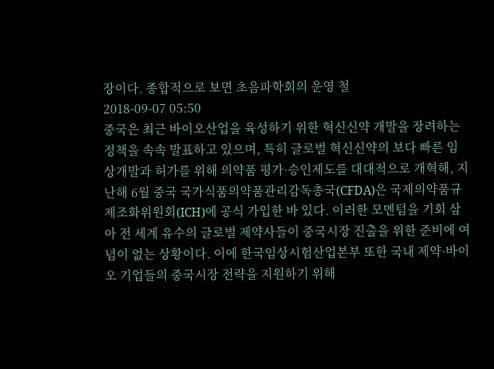장이다. 종합적으로 보면 초음파학회의 운영 철
2018-09-07 05:50
중국은 최근 바이오산업을 육성하기 위한 혁신신약 개발을 장려하는 정책을 속속 발표하고 있으며, 특히 글로벌 혁신신약의 보다 빠른 임상개발과 허가를 위해 의약품 평가·승인제도를 대대적으로 개혁해, 지난해 6월 중국 국가식품의약품관리감독총국(CFDA)은 국제의약품규제조화위원회(ICH)에 공식 가입한 바 있다. 이러한 모멘텀을 기회 삼아 전 세계 유수의 글로벌 제약사들이 중국시장 진출을 위한 준비에 여념이 없는 상황이다. 이에 한국임상시험산업본부 또한 국내 제약·바이오 기업들의 중국시장 전략을 지원하기 위해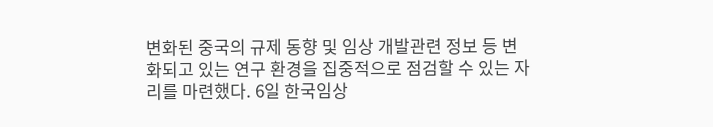변화된 중국의 규제 동향 및 임상 개발관련 정보 등 변화되고 있는 연구 환경을 집중적으로 점검할 수 있는 자리를 마련했다. 6일 한국임상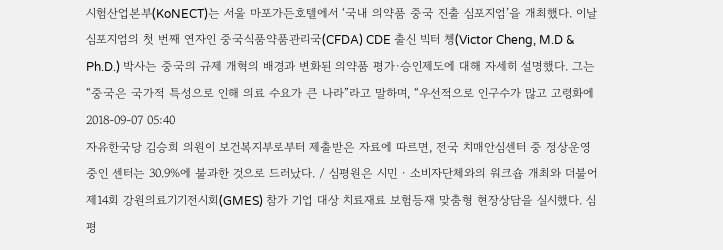시험산업본부(KoNECT)는 서울 마포가든호텔에서 ‘국내 의약품 중국 진출 심포지엄’을 개최했다. 이날 심포지엄의 첫 번째 연자인 중국식품약품관리국(CFDA) CDE 출신 빅터 쳉(Victor Cheng, M.D & Ph.D.) 박사는 중국의 규제 개혁의 배경과 변화된 의약품 평가·승인제도에 대해 자세히 설명했다. 그는 “중국은 국가적 특성으로 인해 의료 수요가 큰 나라”라고 말하며, “우선적으로 인구수가 많고 고령화에
2018-09-07 05:40
자유한국당 김승희 의원이 보건복지부로부터 제출받은 자료에 따르면, 전국 치매안심센터 중 정상운영 중인 센터는 30.9%에 불과한 것으로 드러났다. / 심평원은 시민 · 소비자단체와의 워크숍 개최와 더불어 제14회 강원의료기기전시회(GMES) 참가 기업 대상 치료재료 보험등재 맞춤형 현장상담을 실시했다. 심평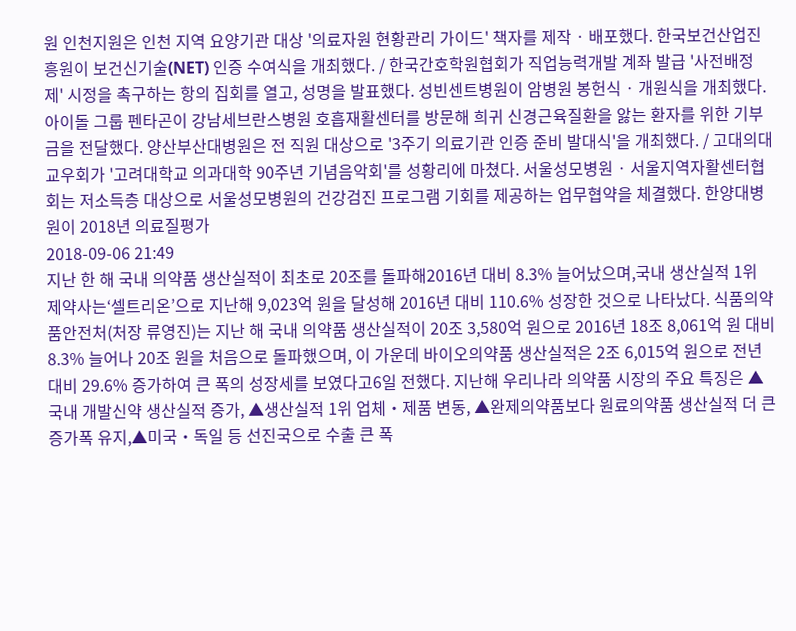원 인천지원은 인천 지역 요양기관 대상 '의료자원 현황관리 가이드' 책자를 제작 · 배포했다. 한국보건산업진흥원이 보건신기술(NET) 인증 수여식을 개최했다. / 한국간호학원협회가 직업능력개발 계좌 발급 '사전배정제' 시정을 촉구하는 항의 집회를 열고, 성명을 발표했다. 성빈센트병원이 암병원 봉헌식 · 개원식을 개최했다. 아이돌 그룹 펜타곤이 강남세브란스병원 호흡재활센터를 방문해 희귀 신경근육질환을 앓는 환자를 위한 기부금을 전달했다. 양산부산대병원은 전 직원 대상으로 '3주기 의료기관 인증 준비 발대식'을 개최했다. / 고대의대 교우회가 '고려대학교 의과대학 90주년 기념음악회'를 성황리에 마쳤다. 서울성모병원 · 서울지역자활센터협회는 저소득층 대상으로 서울성모병원의 건강검진 프로그램 기회를 제공하는 업무협약을 체결했다. 한양대병원이 2018년 의료질평가
2018-09-06 21:49
지난 한 해 국내 의약품 생산실적이 최초로 20조를 돌파해2016년 대비 8.3% 늘어났으며,국내 생산실적 1위 제약사는‘셀트리온’으로 지난해 9,023억 원을 달성해 2016년 대비 110.6% 성장한 것으로 나타났다. 식품의약품안전처(처장 류영진)는 지난 해 국내 의약품 생산실적이 20조 3,580억 원으로 2016년 18조 8,061억 원 대비 8.3% 늘어나 20조 원을 처음으로 돌파했으며, 이 가운데 바이오의약품 생산실적은 2조 6,015억 원으로 전년 대비 29.6% 증가하여 큰 폭의 성장세를 보였다고6일 전했다. 지난해 우리나라 의약품 시장의 주요 특징은 ▲국내 개발신약 생산실적 증가, ▲생산실적 1위 업체‧제품 변동, ▲완제의약품보다 원료의약품 생산실적 더 큰 증가폭 유지,▲미국‧독일 등 선진국으로 수출 큰 폭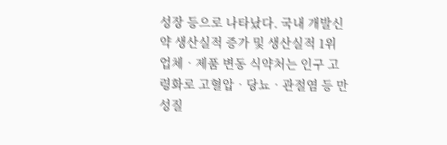성장 등으로 나타났다. 국내 개발신약 생산실적 증가 및 생산실적 1위 업체‧제품 변동 식약처는 인구 고령화로 고혈압‧당뇨‧관절염 등 만성질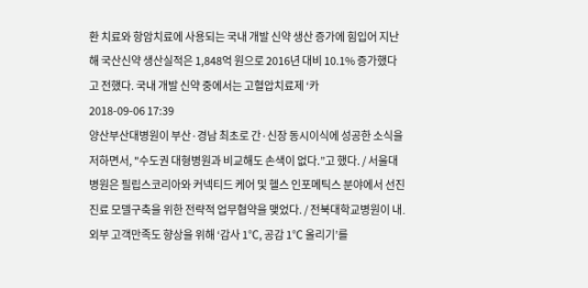환 치료와 항암치료에 사용되는 국내 개발 신약 생산 증가에 힘입어 지난해 국산신약 생산실적은 1,848억 원으로 2016년 대비 10.1% 증가했다고 전했다. 국내 개발 신약 중에서는 고혈압치료제 ‘카
2018-09-06 17:39
양산부산대병원이 부산·경남 최초로 간·신장 동시이식에 성공한 소식을 저하면서, "수도권 대형병원과 비교해도 손색이 없다.”고 했다. / 서울대병원은 필립스코리아와 커넥티드 케어 및 헬스 인포메틱스 분야에서 선진진료 모델구축을 위한 전략적 업무협약을 맺었다. / 전북대학교병원이 내․외부 고객만족도 향상을 위해 ‘감사 1℃, 공감 1℃ 올리기’를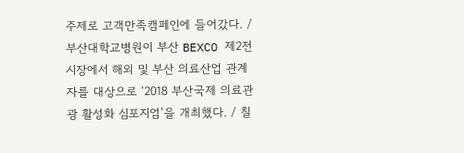주제로 고객만족캠페인에 들어갔다. / 부산대학교병원이 부산 BEXCO 제2전시장에서 해외 및 부산 의료산업 관계자를 대상으로 ‘2018 부산국제 의료관광 활성화 심포지엄’을 개최했다. / 칠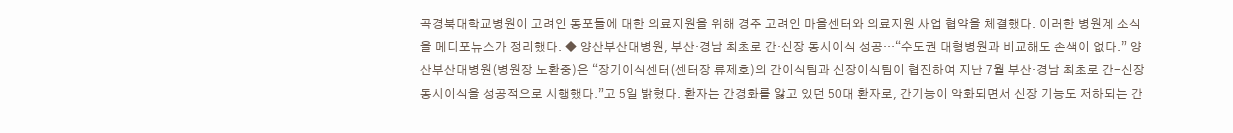곡경북대학교병원이 고려인 동포들에 대한 의료지원을 위해 경주 고려인 마을센터와 의료지원 사업 협약을 체결했다. 이러한 병원계 소식을 메디포뉴스가 정리했다. ◆ 양산부산대병원, 부산·경남 최초로 간·신장 동시이식 성공…“수도권 대형병원과 비교해도 손색이 없다.” 양산부산대병원(병원장 노환중)은 “장기이식센터(센터장 류제호)의 간이식팀과 신장이식팀이 협진하여 지난 7월 부산·경남 최초로 간-신장 동시이식을 성공적으로 시행했다.”고 5일 밝혔다. 환자는 간경화를 앓고 있던 50대 환자로, 간기능이 악화되면서 신장 기능도 저하되는 간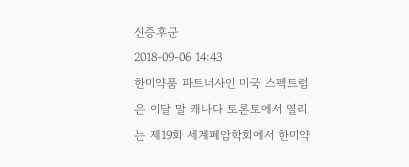신증후군
2018-09-06 14:43
한미약품 파트너사인 미국 스펙트럼은 이달 말 캐나다 토론토에서 열리는 제19회 세계폐암학회에서 한미약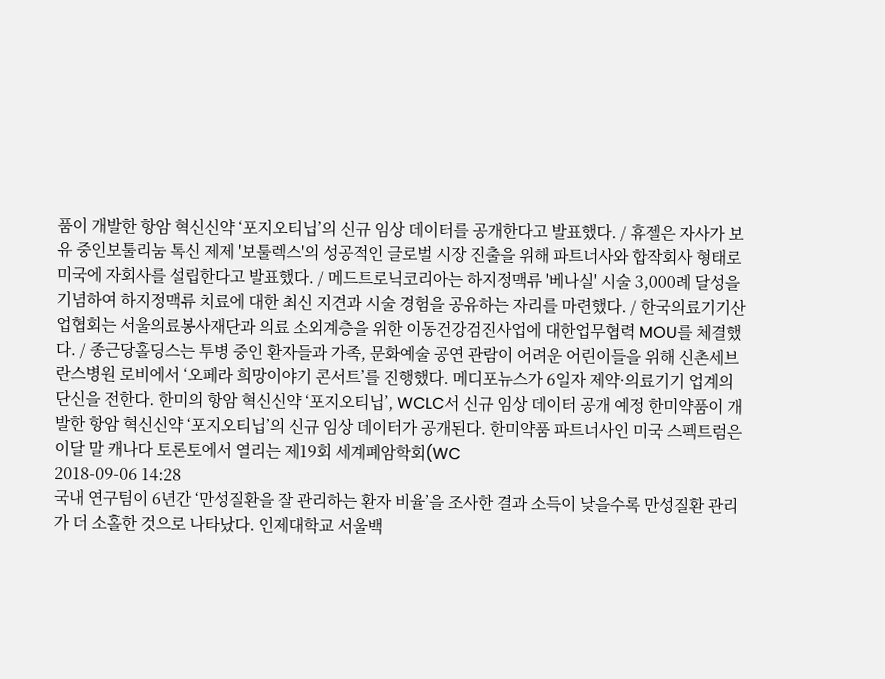품이 개발한 항암 혁신신약 ‘포지오티닙’의 신규 임상 데이터를 공개한다고 발표했다. / 휴젤은 자사가 보유 중인보툴리눔 톡신 제제 '보툴렉스'의 성공적인 글로벌 시장 진출을 위해 파트너사와 합작회사 형태로 미국에 자회사를 설립한다고 발표했다. / 메드트로닉코리아는 하지정맥류 '베나실' 시술 3,000례 달성을 기념하여 하지정맥류 치료에 대한 최신 지견과 시술 경험을 공유하는 자리를 마련했다. / 한국의료기기산업협회는 서울의료봉사재단과 의료 소외계층을 위한 이동건강검진사업에 대한업무협력 MOU를 체결했다. / 종근당홀딩스는 투병 중인 환자들과 가족, 문화예술 공연 관람이 어려운 어린이들을 위해 신촌세브란스병원 로비에서 ‘오페라 희망이야기 콘서트’를 진행했다. 메디포뉴스가 6일자 제약·의료기기 업계의 단신을 전한다. 한미의 항암 혁신신약 ‘포지오티닙’, WCLC서 신규 임상 데이터 공개 예정 한미약품이 개발한 항암 혁신신약 ‘포지오티닙’의 신규 임상 데이터가 공개된다. 한미약품 파트너사인 미국 스펙트럼은 이달 말 캐나다 토론토에서 열리는 제19회 세계폐암학회(WC
2018-09-06 14:28
국내 연구팀이 6년간 ‘만성질환을 잘 관리하는 환자 비율’을 조사한 결과 소득이 낮을수록 만성질환 관리가 더 소홀한 것으로 나타났다. 인제대학교 서울백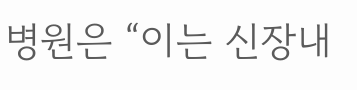병원은 “이는 신장내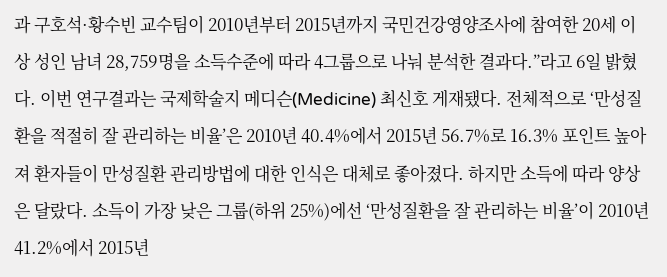과 구호석·황수빈 교수팀이 2010년부터 2015년까지 국민건강영양조사에 참여한 20세 이상 성인 남녀 28,759명을 소득수준에 따라 4그룹으로 나눠 분석한 결과다.”라고 6일 밝혔다. 이번 연구결과는 국제학술지 메디슨(Medicine) 최신호 게재됐다. 전체적으로 ‘만성질환을 적절히 잘 관리하는 비율’은 2010년 40.4%에서 2015년 56.7%로 16.3% 포인트 높아져 환자들이 만성질환 관리방법에 대한 인식은 대체로 좋아졌다. 하지만 소득에 따라 양상은 달랐다. 소득이 가장 낮은 그룹(하위 25%)에선 ‘만성질환을 잘 관리하는 비율’이 2010년 41.2%에서 2015년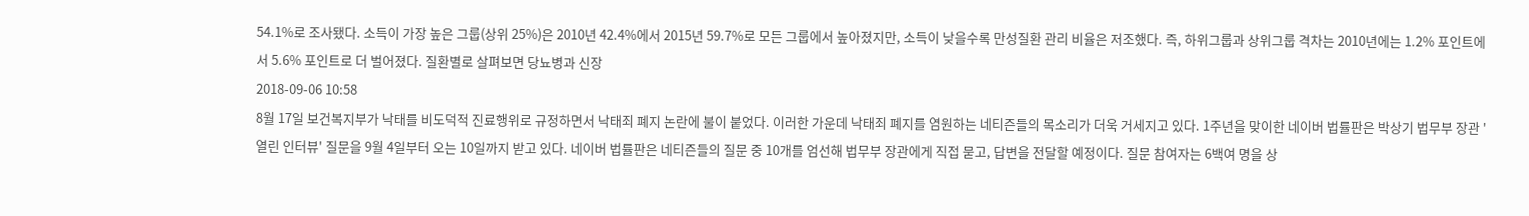54.1%로 조사됐다. 소득이 가장 높은 그룹(상위 25%)은 2010년 42.4%에서 2015년 59.7%로 모든 그룹에서 높아졌지만, 소득이 낮을수록 만성질환 관리 비율은 저조했다. 즉, 하위그룹과 상위그룹 격차는 2010년에는 1.2% 포인트에서 5.6% 포인트로 더 벌어졌다. 질환별로 살펴보면 당뇨병과 신장
2018-09-06 10:58
8월 17일 보건복지부가 낙태를 비도덕적 진료행위로 규정하면서 낙태죄 폐지 논란에 불이 붙었다. 이러한 가운데 낙태죄 폐지를 염원하는 네티즌들의 목소리가 더욱 거세지고 있다. 1주년을 맞이한 네이버 법률판은 박상기 법무부 장관 '열린 인터뷰' 질문을 9월 4일부터 오는 10일까지 받고 있다. 네이버 법률판은 네티즌들의 질문 중 10개를 엄선해 법무부 장관에게 직접 묻고, 답변을 전달할 예정이다. 질문 참여자는 6백여 명을 상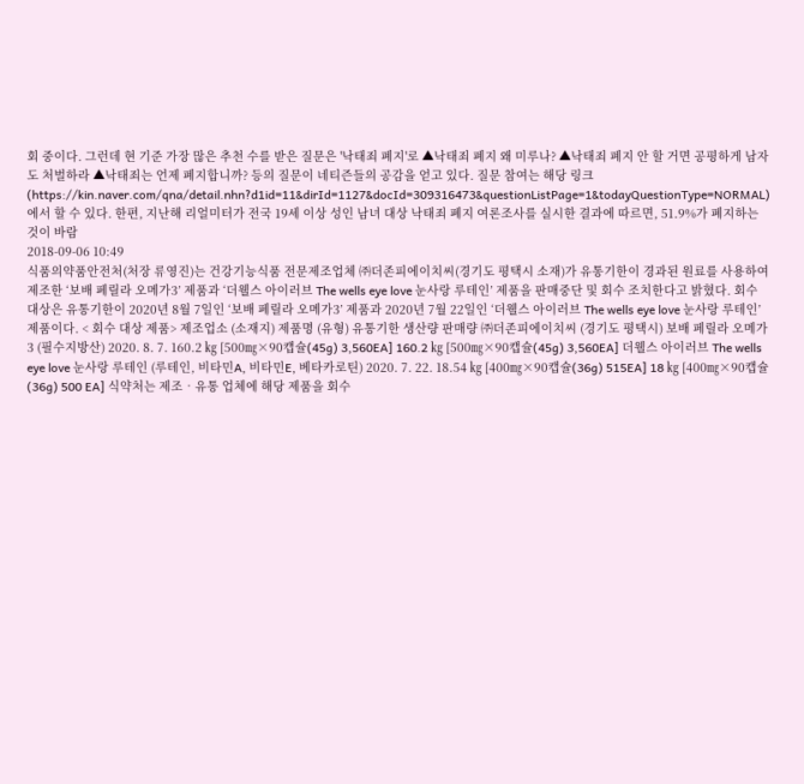회 중이다. 그런데 현 기준 가장 많은 추천 수를 받은 질문은 '낙태죄 폐지'로 ▲낙태죄 폐지 왜 미루나? ▲낙태죄 폐지 안 할 거면 공평하게 남자도 처벌하라 ▲낙태죄는 언제 폐지합니까? 등의 질문이 네티즌들의 공감을 얻고 있다. 질문 참여는 해당 링크(https://kin.naver.com/qna/detail.nhn?d1id=11&dirId=1127&docId=309316473&questionListPage=1&todayQuestionType=NORMAL)에서 할 수 있다. 한편, 지난해 리얼미터가 전국 19세 이상 성인 남녀 대상 낙태죄 폐지 여론조사를 실시한 결과에 따르면, 51.9%가 폐지하는 것이 바람
2018-09-06 10:49
식품의약품안전처(처장 류영진)는 건강기능식품 전문제조업체 ㈜더존피에이치씨(경기도 평택시 소재)가 유통기한이 경과된 원료를 사용하여 제조한 ‘보배 페릴라 오메가3’ 제품과 ‘더웰스 아이러브 The wells eye love 눈사랑 루테인’ 제품을 판매중단 및 회수 조치한다고 밝혔다. 회수 대상은 유통기한이 2020년 8월 7일인 ‘보배 페릴라 오메가3’ 제품과 2020년 7월 22일인 ‘더웰스 아이러브 The wells eye love 눈사랑 루테인’ 제품이다. < 회수 대상 제품> 제조업소 (소재지) 제품명 (유형) 유통기한 생산량 판매량 ㈜더존피에이치씨 (경기도 평택시) 보배 페릴라 오메가3 (필수지방산) 2020. 8. 7. 160.2 ㎏ [500㎎×90캡슐(45g) 3,560EA] 160.2 ㎏ [500㎎×90캡슐(45g) 3,560EA] 더웰스 아이러브 The wells eye love 눈사랑 루테인 (루테인, 비타민A, 비타민E, 베타카로틴) 2020. 7. 22. 18.54 ㎏ [400㎎×90캡슐(36g) 515EA] 18 ㎏ [400㎎×90캡슐(36g) 500 EA] 식약처는 제조‧유통 업체에 해당 제품을 회수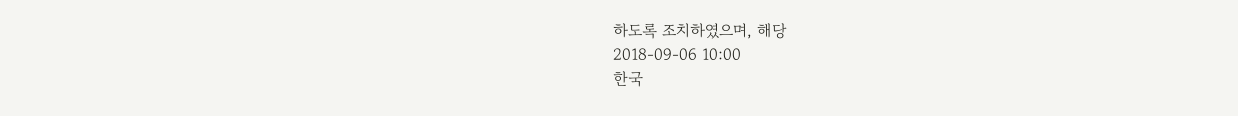하도록 조치하였으며, 해당
2018-09-06 10:00
한국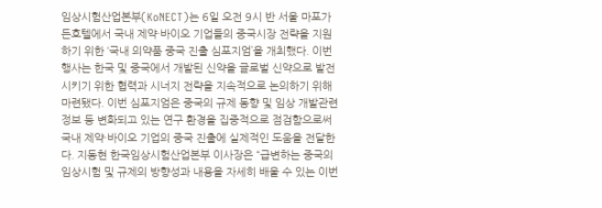임상시험산업본부(KoNECT)는 6일 오전 9시 반 서울 마포가든호텔에서 국내 제약·바이오 기업들의 중국시장 전략을 지원하기 위한 ‘국내 의약품 중국 진출 심포지엄’을 개최했다. 이번 행사는 한국 및 중국에서 개발된 신약을 글로벌 신약으로 발전시키기 위한 협력과 시너지 전략을 지속적으로 논의하기 위해 마련됐다. 이번 심포지엄은 중국의 규제 동향 및 임상 개발관련 정보 등 변화되고 있는 연구 환경을 집중적으로 점검함으로써 국내 제약·바이오 기업의 중국 진출에 실제적인 도움을 전달한다. 지동현 한국임상시험산업본부 이사장은 “급변하는 중국의 임상시험 및 규제의 방향성과 내용을 자세히 배울 수 있는 이번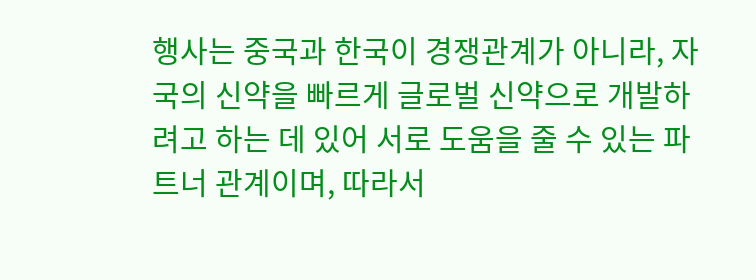행사는 중국과 한국이 경쟁관계가 아니라, 자국의 신약을 빠르게 글로벌 신약으로 개발하려고 하는 데 있어 서로 도움을 줄 수 있는 파트너 관계이며, 따라서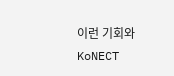이런 기회와 KoNECT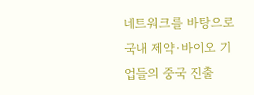네트워크를 바탕으로 국내 제약·바이오 기업들의 중국 진출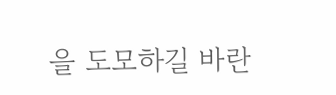을 도모하길 바란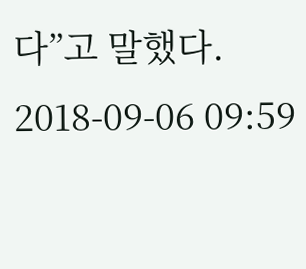다”고 말했다.
2018-09-06 09:59